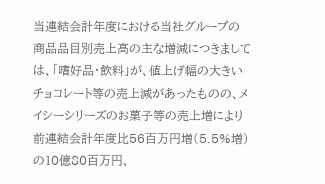当連結会計年度における当社グループの商品品目別売上高の主な増減につきましては、「嗜好品・飲料」が、値上げ幅の大きいチョコレート等の売上減があったものの、メイシーシリーズのお菓子等の売上増により前連結会計年度比56百万円増(5.5%増)の10億80百万円、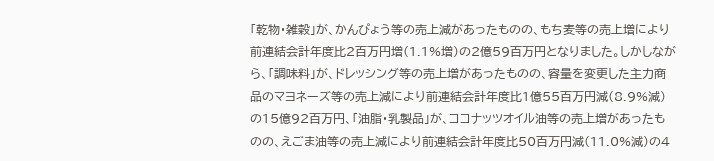「乾物・雑穀」が、かんぴょう等の売上減があったものの、もち麦等の売上増により前連結会計年度比2百万円増(1.1%増)の2億59百万円となりました。しかしながら、「調味料」が、ドレッシング等の売上増があったものの、容量を変更した主力商品のマヨネーズ等の売上減により前連結会計年度比1億55百万円減(8.9%減)の15億92百万円、「油脂・乳製品」が、ココナッツオイル油等の売上増があったものの、えごま油等の売上減により前連結会計年度比50百万円減(11.0%減)の4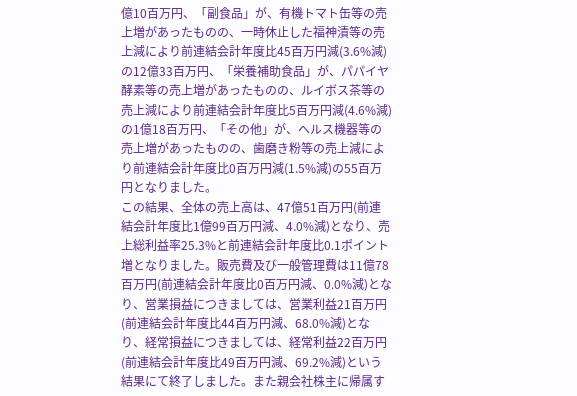億10百万円、「副食品」が、有機トマト缶等の売上増があったものの、一時休止した福神漬等の売上減により前連結会計年度比45百万円減(3.6%減)の12億33百万円、「栄養補助食品」が、パパイヤ酵素等の売上増があったものの、ルイボス茶等の売上減により前連結会計年度比5百万円減(4.6%減)の1億18百万円、「その他」が、ヘルス機器等の売上増があったものの、歯磨き粉等の売上減により前連結会計年度比0百万円減(1.5%減)の55百万円となりました。
この結果、全体の売上高は、47億51百万円(前連結会計年度比1億99百万円減、4.0%減)となり、売上総利益率25.3%と前連結会計年度比0.1ポイント増となりました。販売費及び一般管理費は11億78百万円(前連結会計年度比0百万円減、0.0%減)となり、営業損益につきましては、営業利益21百万円(前連結会計年度比44百万円減、68.0%減)となり、経常損益につきましては、経常利益22百万円(前連結会計年度比49百万円減、69.2%減)という結果にて終了しました。また親会社株主に帰属す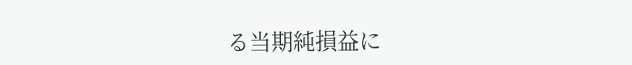る当期純損益に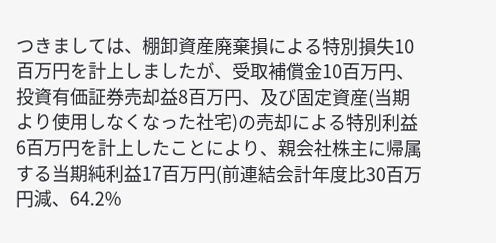つきましては、棚卸資産廃棄損による特別損失10百万円を計上しましたが、受取補償金10百万円、投資有価証券売却益8百万円、及び固定資産(当期より使用しなくなった社宅)の売却による特別利益6百万円を計上したことにより、親会社株主に帰属する当期純利益17百万円(前連結会計年度比30百万円減、64.2%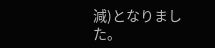減)となりました。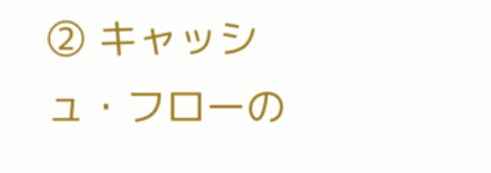② キャッシュ・フローの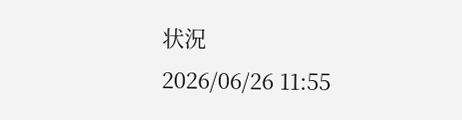状況
2026/06/26 11:55